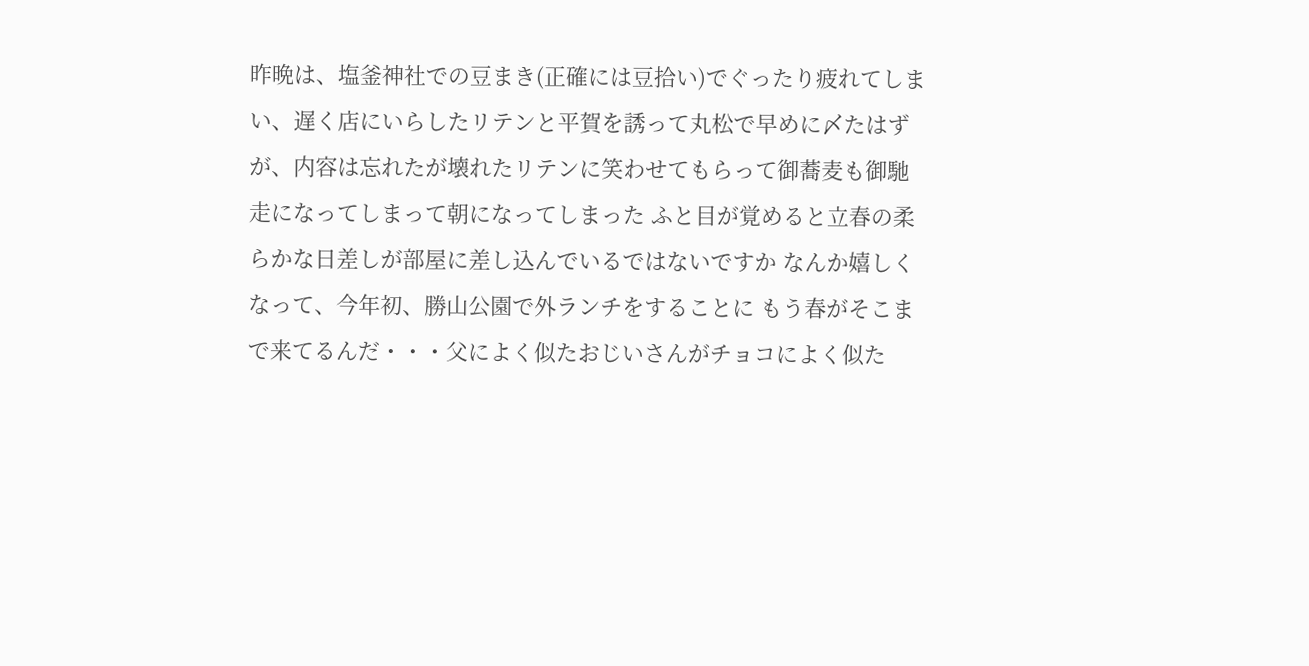昨晩は、塩釜神社での豆まき(正確には豆拾い)でぐったり疲れてしまい、遅く店にいらしたリテンと平賀を誘って丸松で早めに〆たはずが、内容は忘れたが壊れたリテンに笑わせてもらって御蕎麦も御馳走になってしまって朝になってしまった ふと目が覚めると立春の柔らかな日差しが部屋に差し込んでいるではないですか なんか嬉しくなって、今年初、勝山公園で外ランチをすることに もう春がそこまで来てるんだ・・・父によく似たおじいさんがチョコによく似た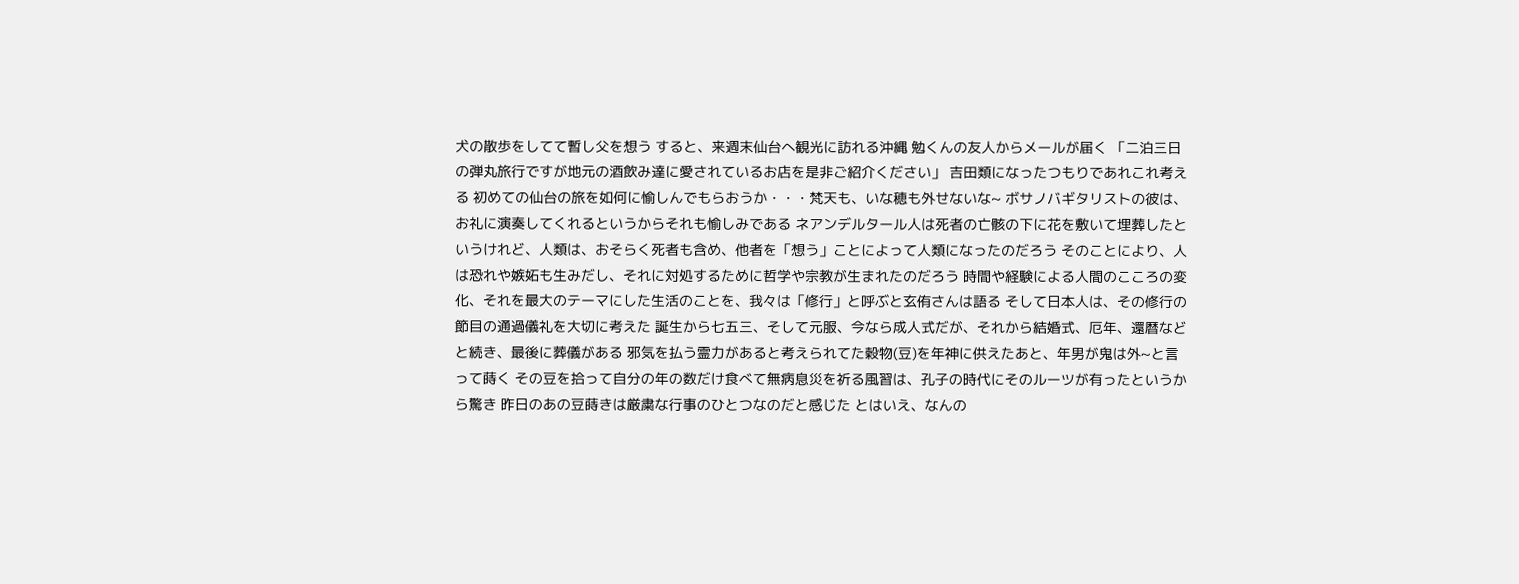犬の散歩をしてて暫し父を想う すると、来週末仙台へ観光に訪れる沖縄 勉くんの友人からメールが届く 「二泊三日の弾丸旅行ですが地元の酒飲み達に愛されているお店を是非ご紹介ください」 吉田類になったつもりであれこれ考える 初めての仙台の旅を如何に愉しんでもらおうか・・・梵天も、いな穂も外せないな~ ボサノバギタリストの彼は、お礼に演奏してくれるというからそれも愉しみである ネアンデルタール人は死者の亡骸の下に花を敷いて埋葬したというけれど、人類は、おそらく死者も含め、他者を「想う」ことによって人類になったのだろう そのことにより、人は恐れや嫉妬も生みだし、それに対処するために哲学や宗教が生まれたのだろう 時間や経験による人間のこころの変化、それを最大のテーマにした生活のことを、我々は「修行」と呼ぶと玄侑さんは語る そして日本人は、その修行の節目の通過儀礼を大切に考えた 誕生から七五三、そして元服、今なら成人式だが、それから結婚式、厄年、還暦などと続き、最後に葬儀がある 邪気を払う霊力があると考えられてた穀物(豆)を年神に供えたあと、年男が鬼は外~と言って蒔く その豆を拾って自分の年の数だけ食べて無病息災を祈る風習は、孔子の時代にそのルーツが有ったというから驚き 昨日のあの豆蒔きは厳粛な行事のひとつなのだと感じた とはいえ、なんの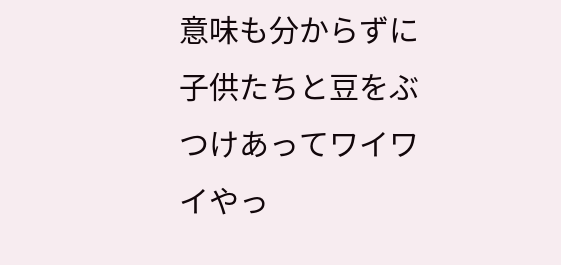意味も分からずに子供たちと豆をぶつけあってワイワイやっ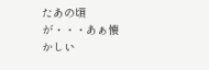たあの頃が・・・あぁ懐かしい